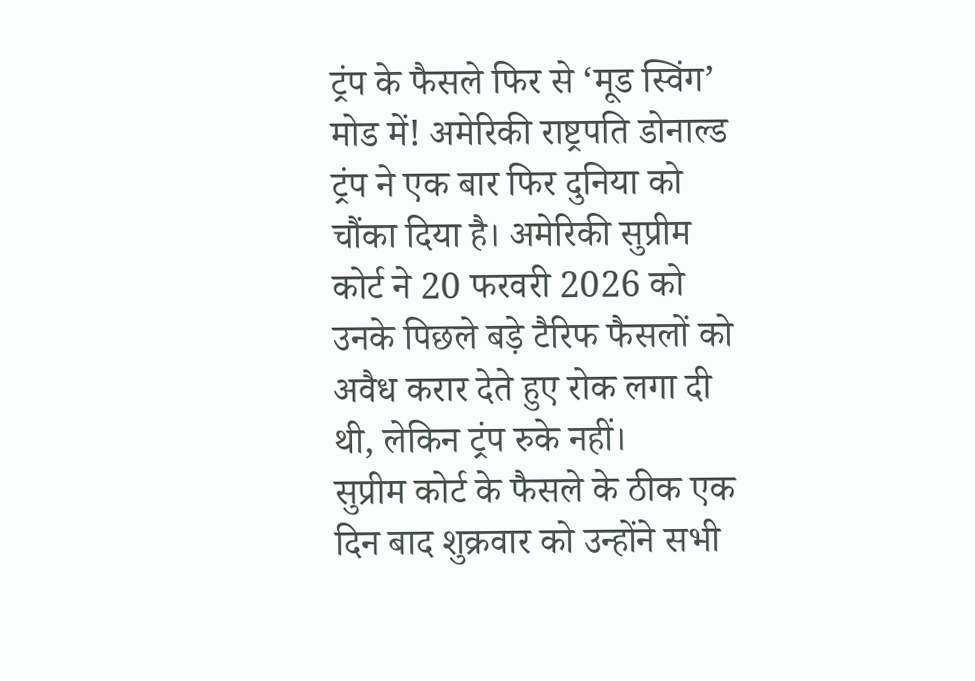ट्रंप के फैसले फिर से ‘मूड स्विंग’ मोड में! अमेरिकी राष्ट्रपति डोनाल्ड ट्रंप ने एक बार फिर दुनिया को चौंका दिया है। अमेरिकी सुप्रीम कोर्ट ने 20 फरवरी 2026 को उनके पिछले बड़े टैरिफ फैसलों को अवैध करार देते हुए रोक लगा दी थी, लेकिन ट्रंप रुके नहीं।
सुप्रीम कोर्ट के फैसले के ठीक एक दिन बाद शुक्रवार को उन्होंने सभी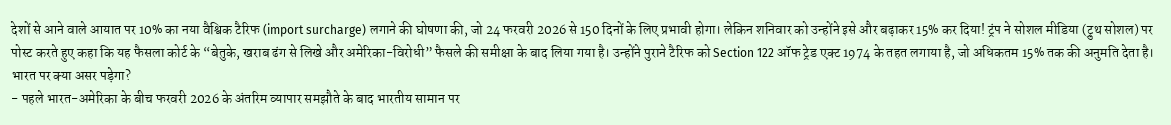देशों से आने वाले आयात पर 10% का नया वैश्विक टैरिफ (import surcharge) लगाने की घोषणा की, जो 24 फरवरी 2026 से 150 दिनों के लिए प्रभावी होगा। लेकिन शनिवार को उन्होंने इसे और बढ़ाकर 15% कर दिया! ट्रंप ने सोशल मीडिया (ट्रुथ सोशल) पर पोस्ट करते हुए कहा कि यह फैसला कोर्ट के “बेतुके, खराब ढंग से लिखे और अमेरिका-विरोधी” फैसले की समीक्षा के बाद लिया गया है। उन्होंने पुराने टैरिफ को Section 122 ऑफ ट्रेड एक्ट 1974 के तहत लगाया है, जो अधिकतम 15% तक की अनुमति देता है।
भारत पर क्या असर पड़ेगा?
- पहले भारत-अमेरिका के बीच फरवरी 2026 के अंतरिम व्यापार समझौते के बाद भारतीय सामान पर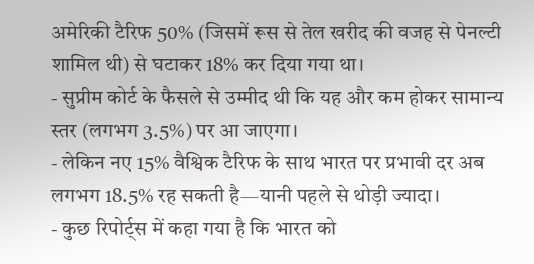अमेरिकी टैरिफ 50% (जिसमें रूस से तेल खरीद की वजह से पेनल्टी शामिल थी) से घटाकर 18% कर दिया गया था।
- सुप्रीम कोर्ट के फैसले से उम्मीद थी कि यह और कम होकर सामान्य स्तर (लगभग 3.5%) पर आ जाएगा।
- लेकिन नए 15% वैश्विक टैरिफ के साथ भारत पर प्रभावी दर अब लगभग 18.5% रह सकती है—यानी पहले से थोड़ी ज्यादा।
- कुछ रिपोर्ट्स में कहा गया है कि भारत को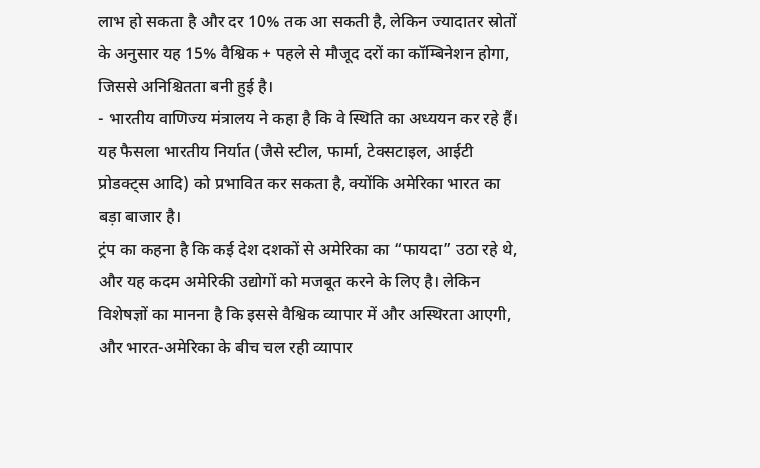लाभ हो सकता है और दर 10% तक आ सकती है, लेकिन ज्यादातर स्रोतों के अनुसार यह 15% वैश्विक + पहले से मौजूद दरों का कॉम्बिनेशन होगा, जिससे अनिश्चितता बनी हुई है।
- भारतीय वाणिज्य मंत्रालय ने कहा है कि वे स्थिति का अध्ययन कर रहे हैं। यह फैसला भारतीय निर्यात (जैसे स्टील, फार्मा, टेक्सटाइल, आईटी प्रोडक्ट्स आदि) को प्रभावित कर सकता है, क्योंकि अमेरिका भारत का बड़ा बाजार है।
ट्रंप का कहना है कि कई देश दशकों से अमेरिका का “फायदा” उठा रहे थे, और यह कदम अमेरिकी उद्योगों को मजबूत करने के लिए है। लेकिन विशेषज्ञों का मानना है कि इससे वैश्विक व्यापार में और अस्थिरता आएगी, और भारत-अमेरिका के बीच चल रही व्यापार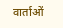वार्ताओं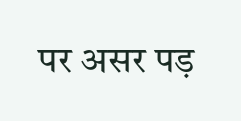पर असर पड़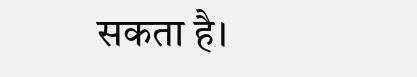सकता है।